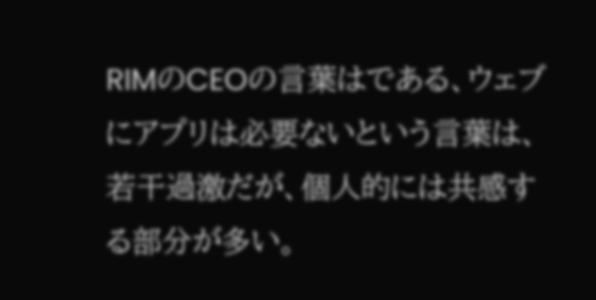RIMのCEOの言葉はである、ウェブにアプリは必要ないという言葉は、
若干過激だが、個人的には共感する部分が多い。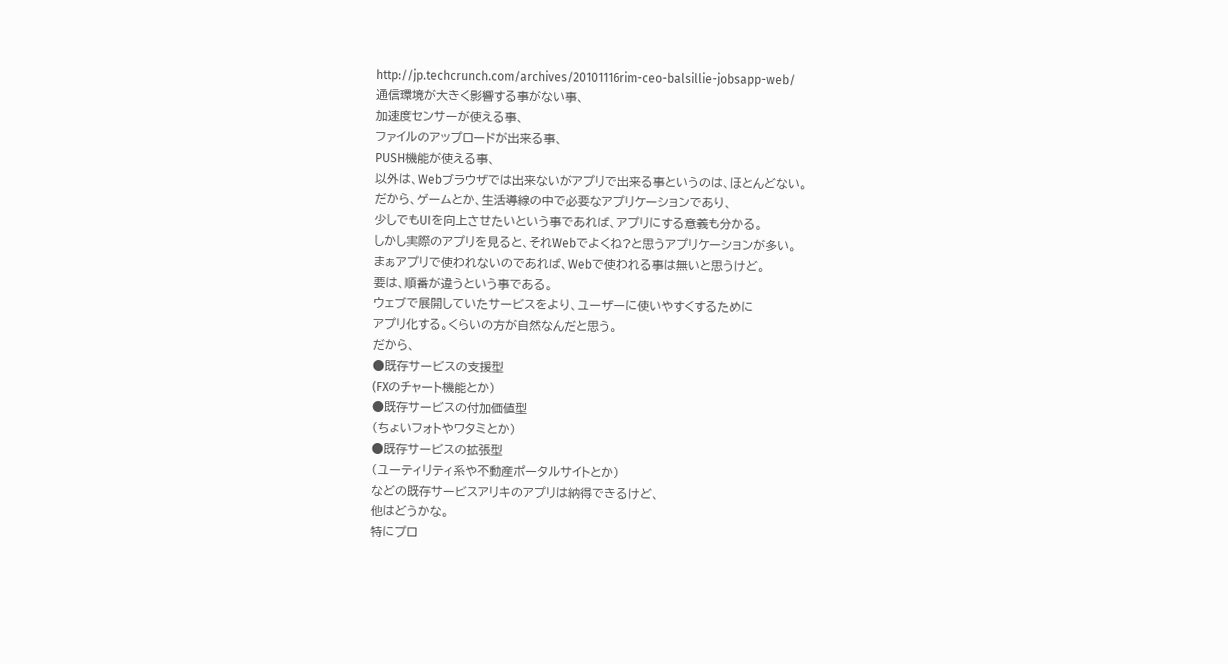http://jp.techcrunch.com/archives/20101116rim-ceo-balsillie-jobsapp-web/
通信環境が大きく影響する事がない事、
加速度センサーが使える事、
ファイルのアップロードが出来る事、
PUSH機能が使える事、
以外は、Webブラウザでは出来ないがアプリで出来る事というのは、ほとんどない。
だから、ゲームとか、生活導線の中で必要なアプリケーションであり、
少しでもUIを向上させたいという事であれば、アプリにする意義も分かる。
しかし実際のアプリを見ると、それWebでよくね?と思うアプリケーションが多い。
まぁアプリで使われないのであれば、Webで使われる事は無いと思うけど。
要は、順番が違うという事である。
ウェブで展開していたサービスをより、ユーザーに使いやすくするために
アプリ化する。くらいの方が自然なんだと思う。
だから、
●既存サービスの支援型
(FXのチャート機能とか)
●既存サービスの付加価値型
(ちょいフォトやワタミとか)
●既存サービスの拡張型
(ユーティリティ系や不動産ポータルサイトとか)
などの既存サービスアリキのアプリは納得できるけど、
他はどうかな。
特にプロ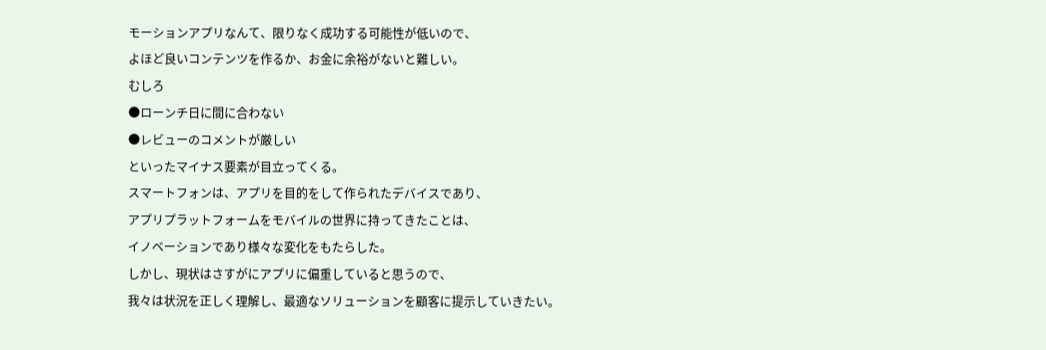モーションアプリなんて、限りなく成功する可能性が低いので、
よほど良いコンテンツを作るか、お金に余裕がないと難しい。
むしろ
●ローンチ日に間に合わない
●レビューのコメントが厳しい
といったマイナス要素が目立ってくる。
スマートフォンは、アプリを目的をして作られたデバイスであり、
アプリプラットフォームをモバイルの世界に持ってきたことは、
イノベーションであり様々な変化をもたらした。
しかし、現状はさすがにアプリに偏重していると思うので、
我々は状況を正しく理解し、最適なソリューションを顧客に提示していきたい。